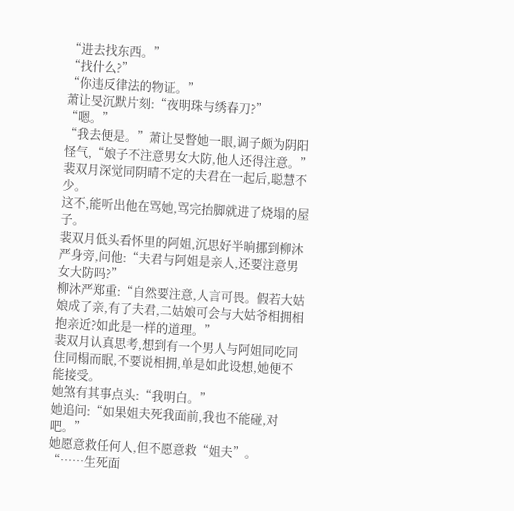“进去找东西。”
“找什么?”
“你违反律法的物证。”
萧让旻沉默片刻:“夜明珠与绣春刀?”
“嗯。”
“我去便是。”萧让旻瞥她一眼,调子颇为阴阳怪气,“娘子不注意男女大防,他人还得注意。”
裴双月深觉同阴晴不定的夫君在一起后,聪慧不少。
这不,能听出他在骂她,骂完抬脚就进了烧塌的屋子。
裴双月低头看怀里的阿姐,沉思好半晌挪到柳沐严身旁,问他:“夫君与阿姐是亲人,还要注意男女大防吗?”
柳沐严郑重:“自然要注意,人言可畏。假若大姑娘成了亲,有了夫君,二姑娘可会与大姑爷相拥相抱亲近?如此是一样的道理。”
裴双月认真思考,想到有一个男人与阿姐同吃同住同榻而眠,不要说相拥,单是如此设想,她便不能接受。
她煞有其事点头:“我明白。”
她追问:“如果姐夫死我面前,我也不能碰,对吧。”
她愿意救任何人,但不愿意救“姐夫”。
“……生死面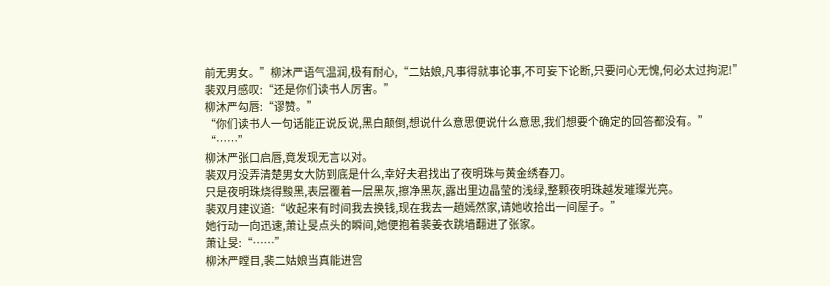前无男女。”柳沐严语气温润,极有耐心,“二姑娘,凡事得就事论事,不可妄下论断,只要问心无愧,何必太过拘泥!”
裴双月感叹:“还是你们读书人厉害。”
柳沐严勾唇:“谬赞。”
“你们读书人一句话能正说反说,黑白颠倒,想说什么意思便说什么意思,我们想要个确定的回答都没有。”
“……”
柳沐严张口启唇,竟发现无言以对。
裴双月没弄清楚男女大防到底是什么,幸好夫君找出了夜明珠与黄金绣春刀。
只是夜明珠烧得黢黑,表层覆着一层黑灰,擦净黑灰,露出里边晶莹的浅绿,整颗夜明珠越发璀璨光亮。
裴双月建议道:“收起来有时间我去换钱,现在我去一趟嫣然家,请她收拾出一间屋子。”
她行动一向迅速,萧让旻点头的瞬间,她便抱着裴姜衣跳墙翻进了张家。
萧让旻:“……”
柳沐严瞠目,裴二姑娘当真能进宫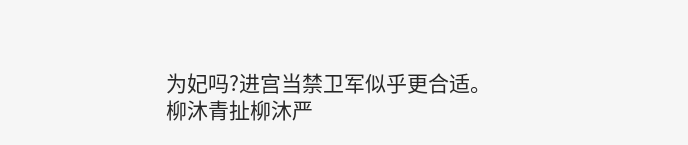为妃吗?进宫当禁卫军似乎更合适。
柳沐青扯柳沐严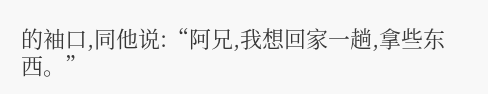的袖口,同他说:“阿兄,我想回家一趟,拿些东西。”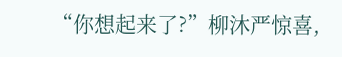“你想起来了?”柳沐严惊喜,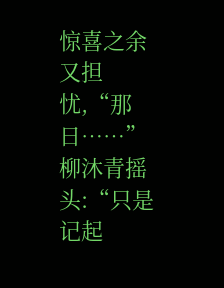惊喜之余又担忧,“那日……”
柳沐青摇头:“只是记起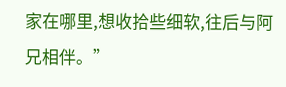家在哪里,想收拾些细软,往后与阿兄相伴。”